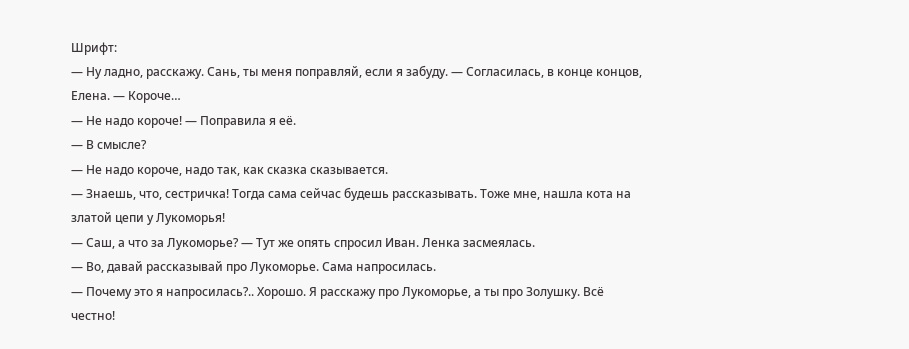Шрифт:
— Ну ладно, расскажу. Сань, ты меня поправляй, если я забуду. — Согласилась, в конце концов, Елена. — Короче…
— Не надо короче! — Поправила я её.
— В смысле?
— Не надо короче, надо так, как сказка сказывается.
— Знаешь, что, сестричка! Тогда сама сейчас будешь рассказывать. Тоже мне, нашла кота на златой цепи у Лукоморья!
— Саш, а что за Лукоморье? — Тут же опять спросил Иван. Ленка засмеялась.
— Во, давай рассказывай про Лукоморье. Сама напросилась.
— Почему это я напросилась?.. Хорошо. Я расскажу про Лукоморье, а ты про Золушку. Всё честно!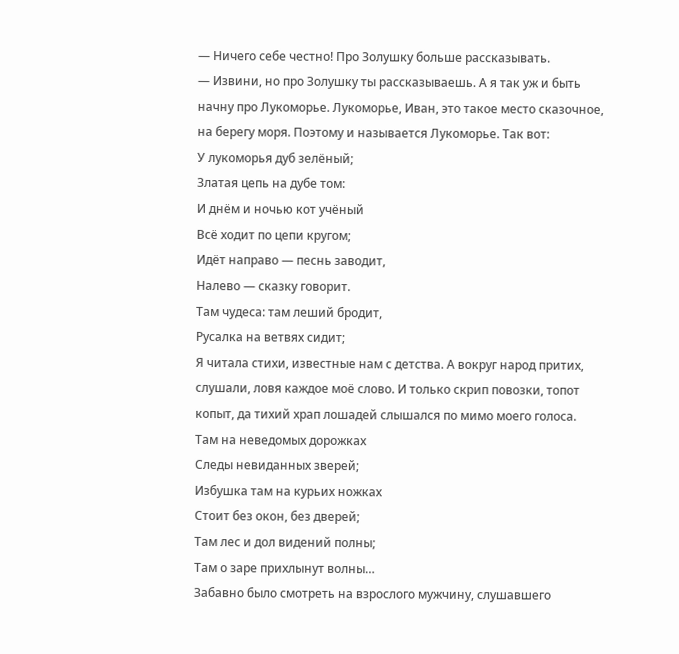— Ничего себе честно! Про Золушку больше рассказывать.
— Извини, но про Золушку ты рассказываешь. А я так уж и быть начну про Лукоморье. Лукоморье, Иван, это такое место сказочное, на берегу моря. Поэтому и называется Лукоморье. Так вот:
У лукоморья дуб зелёный;
Златая цепь на дубе том:
И днём и ночью кот учёный
Всё ходит по цепи кругом;
Идёт направо — песнь заводит,
Налево — сказку говорит.
Там чудеса: там леший бродит,
Русалка на ветвях сидит;
Я читала стихи, известные нам с детства. А вокруг народ притих, слушали, ловя каждое моё слово. И только скрип повозки, топот копыт, да тихий храп лошадей слышался по мимо моего голоса.
Там на неведомых дорожках
Следы невиданных зверей;
Избушка там на курьих ножках
Стоит без окон, без дверей;
Там лес и дол видений полны;
Там о заре прихлынут волны…
Забавно было смотреть на взрослого мужчину, слушавшего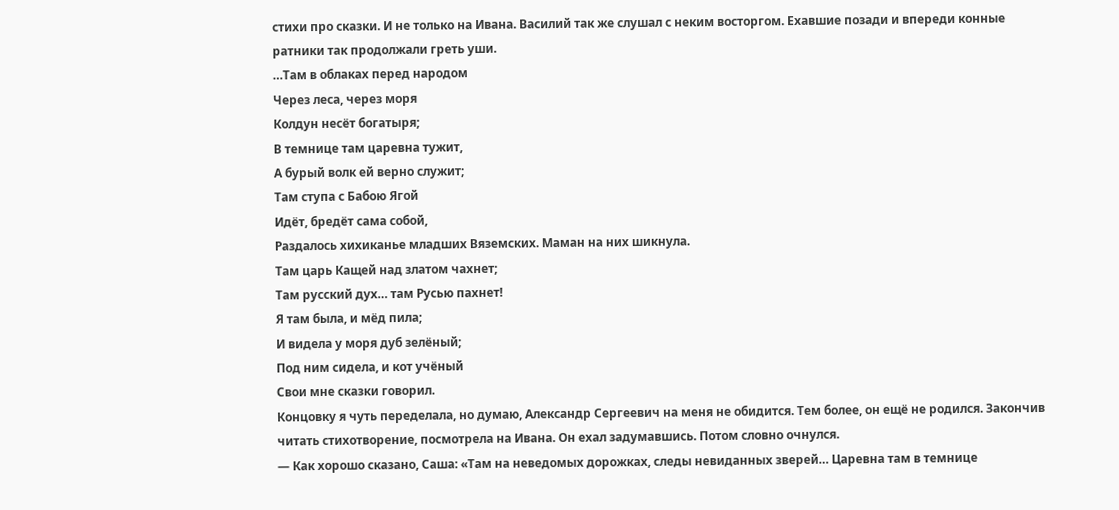стихи про сказки. И не только на Ивана. Василий так же слушал с неким восторгом. Ехавшие позади и впереди конные ратники так продолжали греть уши.
…Там в облаках перед народом
Через леса, через моря
Колдун несёт богатыря;
В темнице там царевна тужит,
А бурый волк ей верно служит;
Там ступа с Бабою Ягой
Идёт, бредёт сама собой,
Раздалось хихиканье младших Вяземских. Маман на них шикнула.
Там царь Кащей над златом чахнет;
Там русский дух… там Русью пахнет!
Я там была, и мёд пила;
И видела у моря дуб зелёный;
Под ним сидела, и кот учёный
Свои мне сказки говорил.
Концовку я чуть переделала, но думаю, Александр Сергеевич на меня не обидится. Тем более, он ещё не родился. Закончив читать стихотворение, посмотрела на Ивана. Он ехал задумавшись. Потом словно очнулся.
— Как хорошо сказано, Саша: «Там на неведомых дорожках, следы невиданных зверей… Царевна там в темнице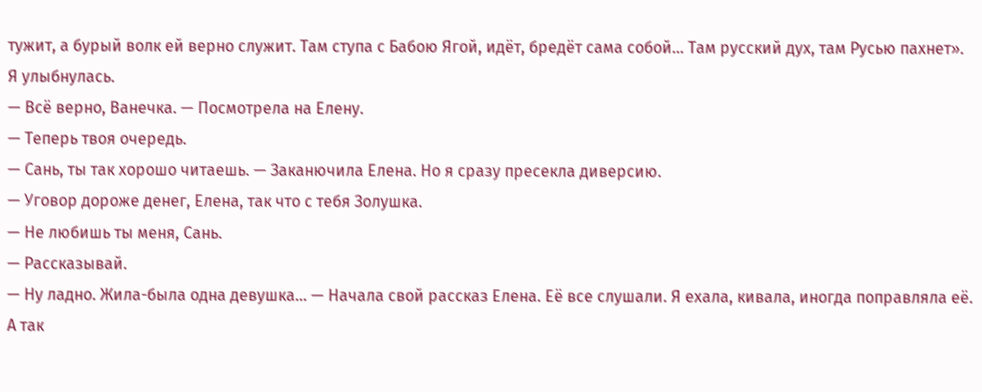тужит, а бурый волк ей верно служит. Там ступа с Бабою Ягой, идёт, бредёт сама собой… Там русский дух, там Русью пахнет».
Я улыбнулась.
— Всё верно, Ванечка. — Посмотрела на Елену.
— Теперь твоя очередь.
— Сань, ты так хорошо читаешь. — Заканючила Елена. Но я сразу пресекла диверсию.
— Уговор дороже денег, Елена, так что с тебя Золушка.
— Не любишь ты меня, Сань.
— Рассказывай.
— Ну ладно. Жила-была одна девушка… — Начала свой рассказ Елена. Её все слушали. Я ехала, кивала, иногда поправляла её. А так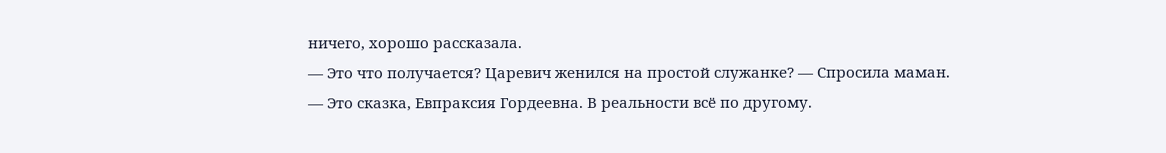ничего, хорошо рассказала.
— Это что получается? Царевич женился на простой служанке? — Спросила маман.
— Это сказка, Евпраксия Гордеевна. В реальности всё по другому.